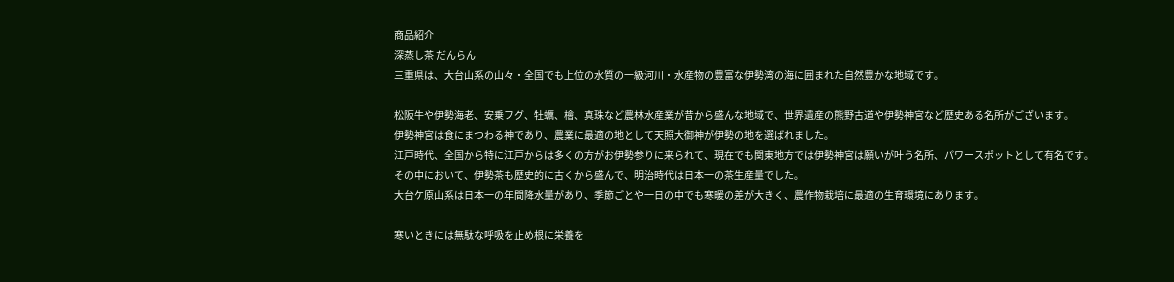商品紹介
深蒸し茶 だんらん
三重県は、大台山系の山々・全国でも上位の水質の一級河川・水産物の豊富な伊勢湾の海に囲まれた自然豊かな地域です。

松阪牛や伊勢海老、安乗フグ、牡蠣、檜、真珠など農林水産業が昔から盛んな地域で、世界遺産の熊野古道や伊勢神宮など歴史ある名所がございます。
伊勢神宮は食にまつわる神であり、農業に最適の地として天照大御神が伊勢の地を選ばれました。
江戸時代、全国から特に江戸からは多くの方がお伊勢参りに来られて、現在でも関東地方では伊勢神宮は願いが叶う名所、パワースポットとして有名です。
その中において、伊勢茶も歴史的に古くから盛んで、明治時代は日本一の茶生産量でした。
大台ケ原山系は日本一の年間降水量があり、季節ごとや一日の中でも寒暖の差が大きく、農作物栽培に最適の生育環境にあります。

寒いときには無駄な呼吸を止め根に栄養を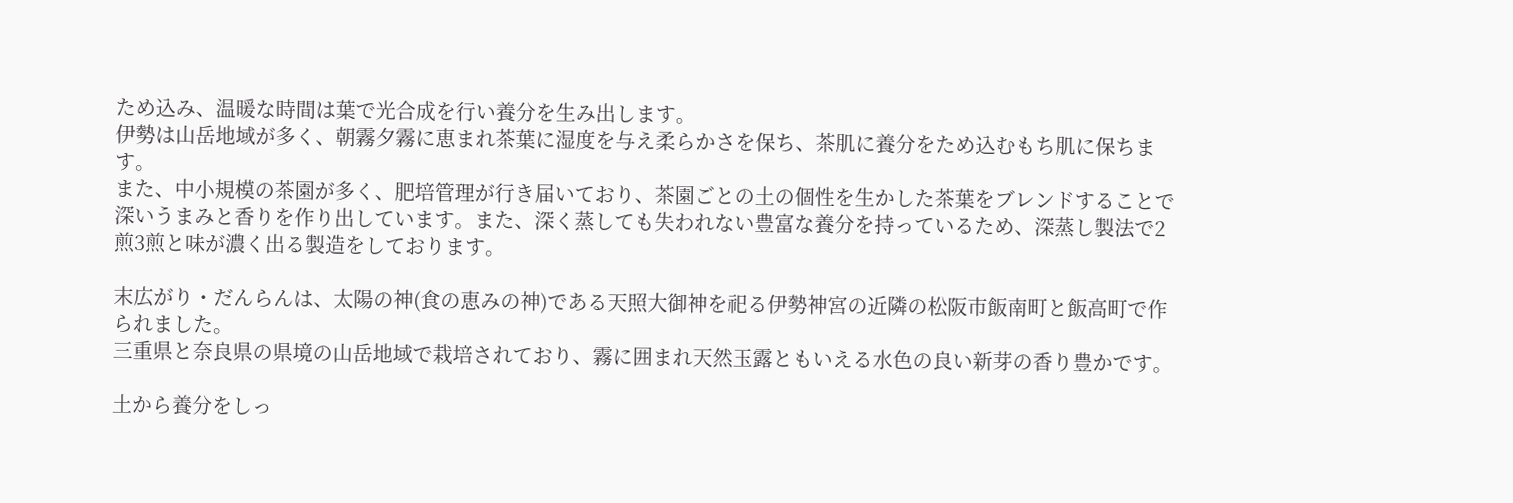ため込み、温暖な時間は葉で光合成を行い養分を生み出します。
伊勢は山岳地域が多く、朝霧夕霧に恵まれ茶葉に湿度を与え柔らかさを保ち、茶肌に養分をため込むもち肌に保ちます。
また、中小規模の茶園が多く、肥培管理が行き届いており、茶園ごとの土の個性を生かした茶葉をブレンドすることで深いうまみと香りを作り出しています。また、深く蒸しても失われない豊富な養分を持っているため、深蒸し製法で2煎3煎と味が濃く出る製造をしております。

末広がり・だんらんは、太陽の神(食の恵みの神)である天照大御神を祀る伊勢神宮の近隣の松阪市飯南町と飯高町で作られました。
三重県と奈良県の県境の山岳地域で栽培されており、霧に囲まれ天然玉露ともいえる水色の良い新芽の香り豊かです。

土から養分をしっ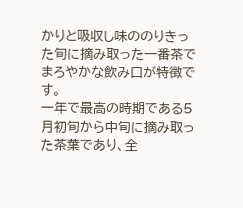かりと吸収し味ののりきった旬に摘み取った一番茶でまろやかな飲み口が特徴です。
一年で最高の時期である5月初旬から中旬に摘み取った茶葉であり、全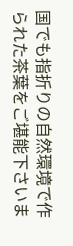国でも指折りの自然環境で作られた茶葉をご堪能下さいま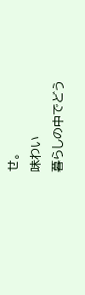せ。
味わい
暮らしの中でどう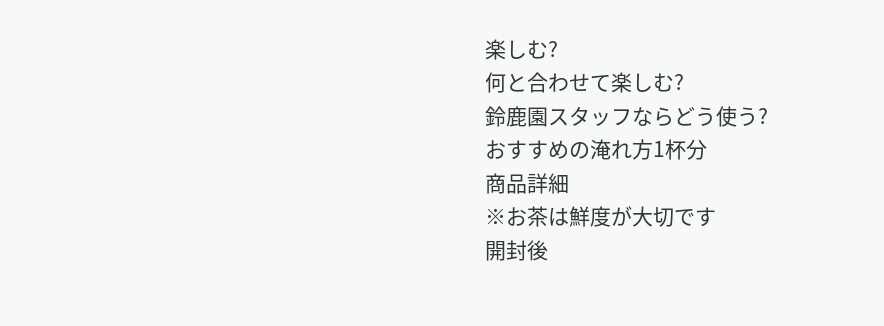楽しむ?
何と合わせて楽しむ?
鈴鹿園スタッフならどう使う?
おすすめの淹れ方1杯分
商品詳細
※お茶は鮮度が大切です
開封後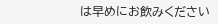は早めにお飲みください